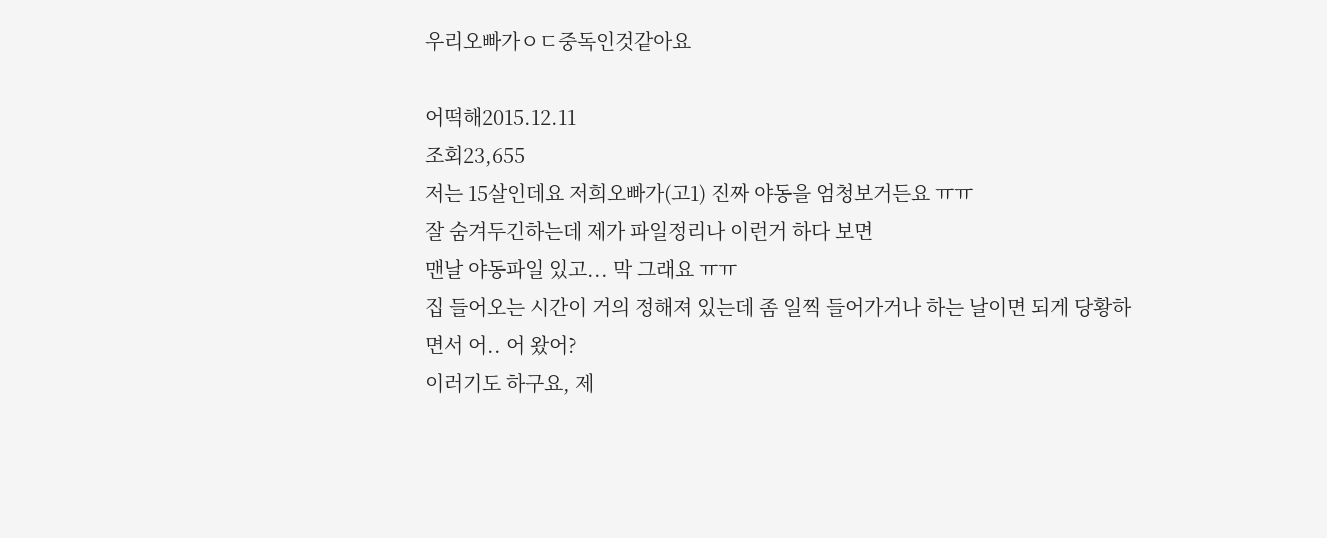우리오빠가ㅇㄷ중독인것같아요

어떡해2015.12.11
조회23,655
저는 15살인데요 저희오빠가(고1) 진짜 야동을 엄청보거든요 ㅠㅠ
잘 숨겨두긴하는데 제가 파일정리나 이런거 하다 보면
맨날 야동파일 있고... 막 그래요 ㅠㅠ
집 들어오는 시간이 거의 정해져 있는데 좀 일찍 들어가거나 하는 날이면 되게 당황하면서 어.. 어 왔어?
이러기도 하구요, 제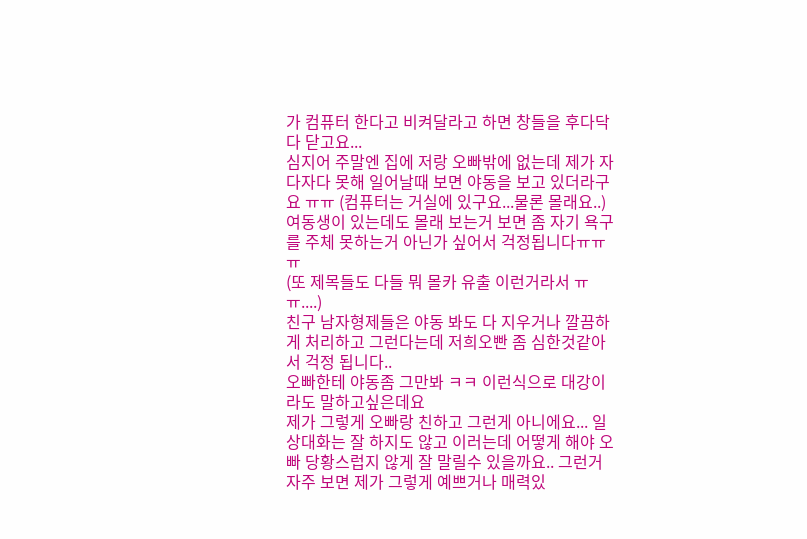가 컴퓨터 한다고 비켜달라고 하면 창들을 후다닥 다 닫고요...
심지어 주말엔 집에 저랑 오빠밖에 없는데 제가 자다자다 못해 일어날때 보면 야동을 보고 있더라구요 ㅠㅠ (컴퓨터는 거실에 있구요...물론 몰래요..)
여동생이 있는데도 몰래 보는거 보면 좀 자기 욕구를 주체 못하는거 아닌가 싶어서 걱정됩니다ㅠㅠㅠ
(또 제목들도 다들 뭐 몰카 유출 이런거라서 ㅠㅠ....)
친구 남자형제들은 야동 봐도 다 지우거나 깔끔하게 처리하고 그런다는데 저희오빤 좀 심한것같아서 걱정 됩니다..
오빠한테 야동좀 그만봐 ㅋㅋ 이런식으로 대강이라도 말하고싶은데요
제가 그렇게 오빠랑 친하고 그런게 아니에요... 일상대화는 잘 하지도 않고 이러는데 어떻게 해야 오빠 당황스럽지 않게 잘 말릴수 있을까요.. 그런거 자주 보면 제가 그렇게 예쁘거나 매력있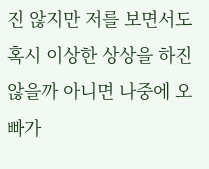진 않지만 저를 보면서도 혹시 이상한 상상을 하진 않을까 아니면 나중에 오빠가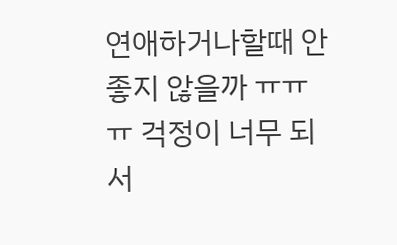연애하거나할때 안좋지 않을까 ㅠㅠㅠ 걱정이 너무 되서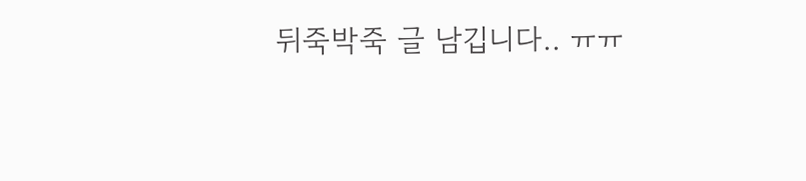뒤죽박죽 글 남깁니다.. ㅠㅠ